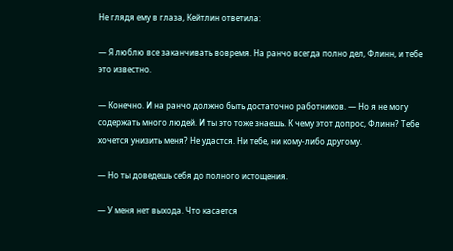Не глядя ему в глаза, Кейтлин ответила:

— Я люблю все заканчивать вовремя. На ранчо всегда полно дел, Флинн, и тебе это известно.

— Конечно. И на ранчо должно быть достаточно работников. — Но я не могу содержать много людей. И ты это тоже знаешь. К чему этот допрос, Флинн? Тебе хочется унизить меня? Не удастся. Ни тебе, ни кому-либо другому.

— Но ты доведешь себя до полного истощения.

— У меня нет выхода. Что касается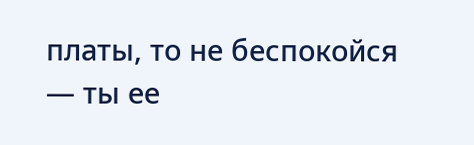платы, то не беспокойся — ты ее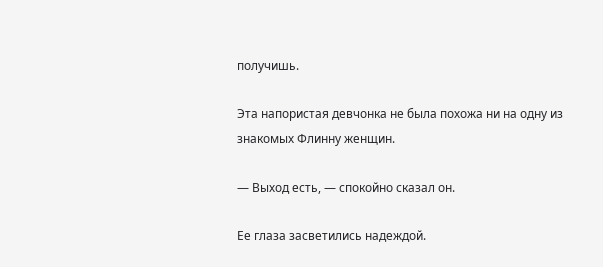получишь.

Эта напористая девчонка не была похожа ни на одну из знакомых Флинну женщин.

— Выход есть, — спокойно сказал он.

Ее глаза засветились надеждой.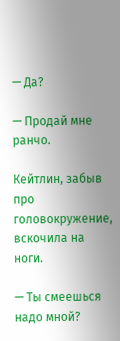— Да?

— Продай мне ранчо.

Кейтлин, забыв про головокружение, вскочила на ноги.

— Ты смеешься надо мной?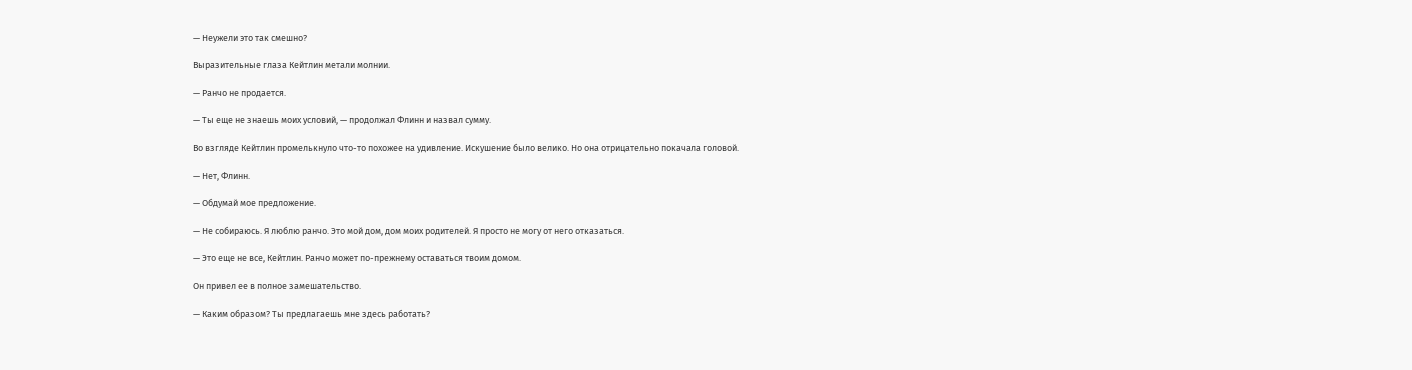— Неужели это так смешно?

Выразительные глаза Кейтлин метали молнии.

— Ранчо не продается.

— Ты еще не знаешь моих условий, — продолжал Флинн и назвал сумму.

Во взгляде Кейтлин промелькнуло что-то похожее на удивление. Искушение было велико. Но она отрицательно покачала головой.

— Нет, Флинн.

— Обдумай мое предложение.

— Не собираюсь. Я люблю ранчо. Это мой дом, дом моих родителей. Я просто не могу от него отказаться.

— Это еще не все, Кейтлин. Ранчо может по-прежнему оставаться твоим домом.

Он привел ее в полное замешательство.

— Каким образом? Ты предлагаешь мне здесь работать?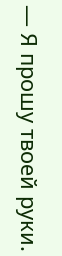— Я прошу твоей руки.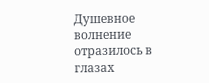Душевное волнение отразилось в глазах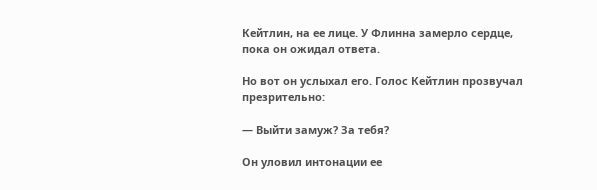Кейтлин, на ее лице. У Флинна замерло сердце, пока он ожидал ответа.

Но вот он услыхал его. Голос Кейтлин прозвучал презрительно:

— Выйти замуж? За тебя?

Он уловил интонации ее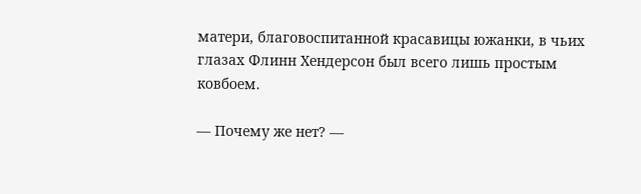матери, благовоспитанной красавицы южанки, в чьих глазах Флинн Хендерсон был всего лишь простым ковбоем.

— Почему же нет? —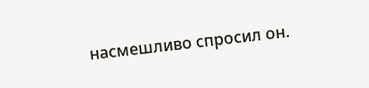насмешливо спросил он.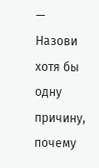— Назови хотя бы одну причину, почему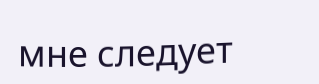мне следует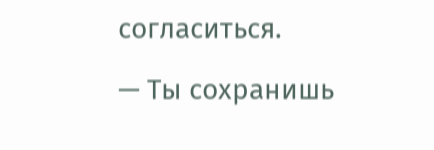согласиться.

— Ты сохранишь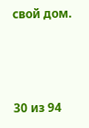свой дом.



30 из 94